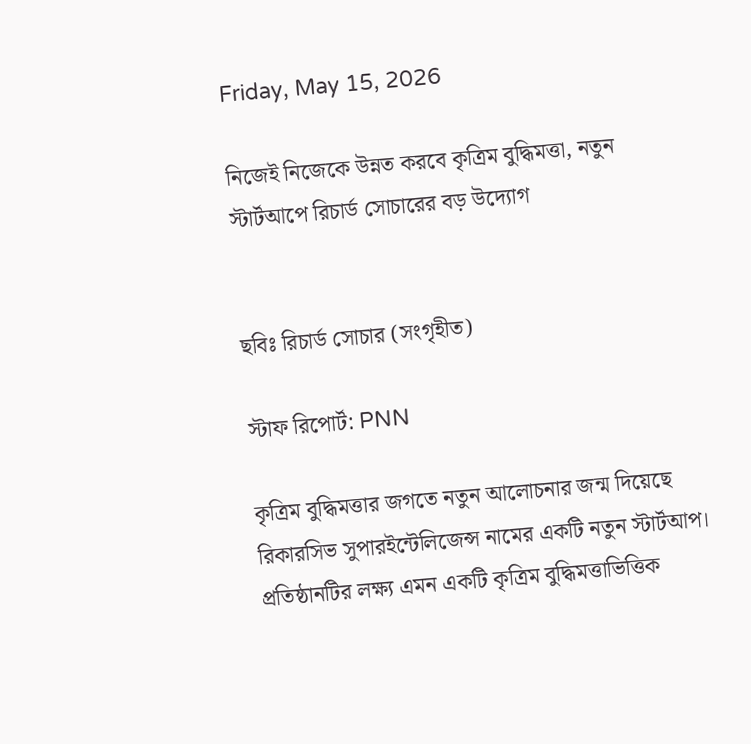Friday, May 15, 2026

নিজেই নিজেকে উন্নত করবে কৃত্রিম বুদ্ধিমত্তা, নতুন স্টার্টআপে রিচার্ড সোচারের বড় উদ্যোগ


ছবিঃ রিচার্ড সোচার (সংগৃহীত)

স্টাফ রিপোর্ট: PNN

কৃত্রিম বুদ্ধিমত্তার জগতে নতুন আলোচনার জন্ম দিয়েছে রিকারসিভ সুপারইন্টেলিজেন্স নামের একটি নতুন স্টার্টআপ। প্রতিষ্ঠানটির লক্ষ্য এমন একটি কৃত্রিম বুদ্ধিমত্তাভিত্তিক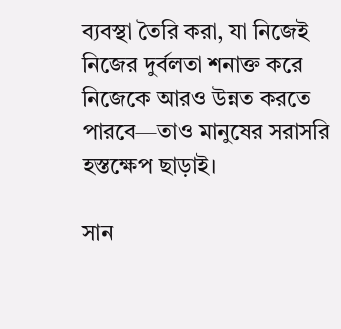ব্যবস্থা তৈরি করা, যা নিজেই নিজের দুর্বলতা শনাক্ত করে নিজেকে আরও উন্নত করতে পারবে—তাও মানুষের সরাসরি হস্তক্ষেপ ছাড়াই।

সান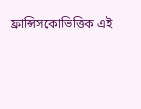ফ্রান্সিসকোভিত্তিক এই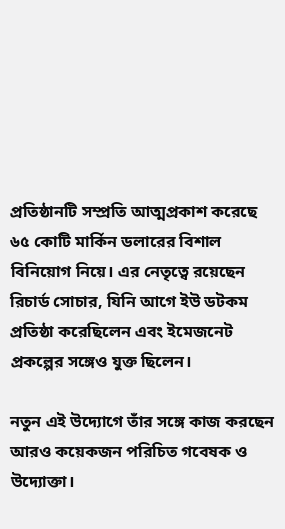প্রতিষ্ঠানটি সম্প্রতি আত্মপ্রকাশ করেছে ৬৫ কোটি মার্কিন ডলারের বিশাল বিনিয়োগ নিয়ে। এর নেতৃত্বে রয়েছেন রিচার্ড সোচার, যিনি আগে ইউ ডটকম প্রতিষ্ঠা করেছিলেন এবং ইমেজনেট প্রকল্পের সঙ্গেও যুক্ত ছিলেন।

নতুন এই উদ্যোগে তাঁর সঙ্গে কাজ করছেন আরও কয়েকজন পরিচিত গবেষক ও উদ্যোক্তা।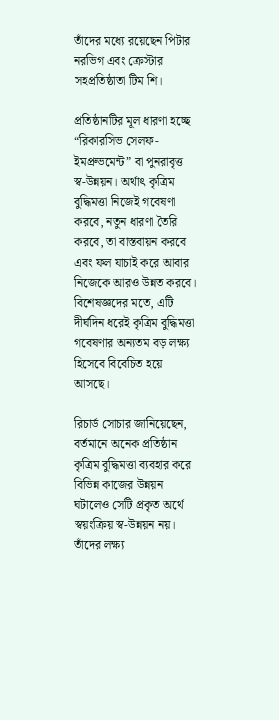তাঁদের মধ্যে রয়েছেন পিটার নরভিগ এবং ক্রেস্টার সহপ্রতিষ্ঠাতা টিম শি।

প্রতিষ্ঠানটির মূল ধারণা হচ্ছে “রিকারসিভ সেলফ-ইমপ্রুভমেন্ট” বা পুনরাবৃত্ত স্ব-উন্নয়ন। অর্থাৎ কৃত্রিম বুদ্ধিমত্তা নিজেই গবেষণা করবে, নতুন ধারণা তৈরি করবে, তা বাস্তবায়ন করবে এবং ফল যাচাই করে আবার নিজেকে আরও উন্নত করবে। বিশেষজ্ঞদের মতে, এটি দীর্ঘদিন ধরেই কৃত্রিম বুদ্ধিমত্তা গবেষণার অন্যতম বড় লক্ষ্য হিসেবে বিবেচিত হয়ে আসছে।

রিচার্ড সোচার জানিয়েছেন, বর্তমানে অনেক প্রতিষ্ঠান কৃত্রিম বুদ্ধিমত্তা ব্যবহার করে বিভিন্ন কাজের উন্নয়ন ঘটালেও সেটি প্রকৃত অর্থে স্বয়ংক্রিয় স্ব-উন্নয়ন নয়। তাঁদের লক্ষ্য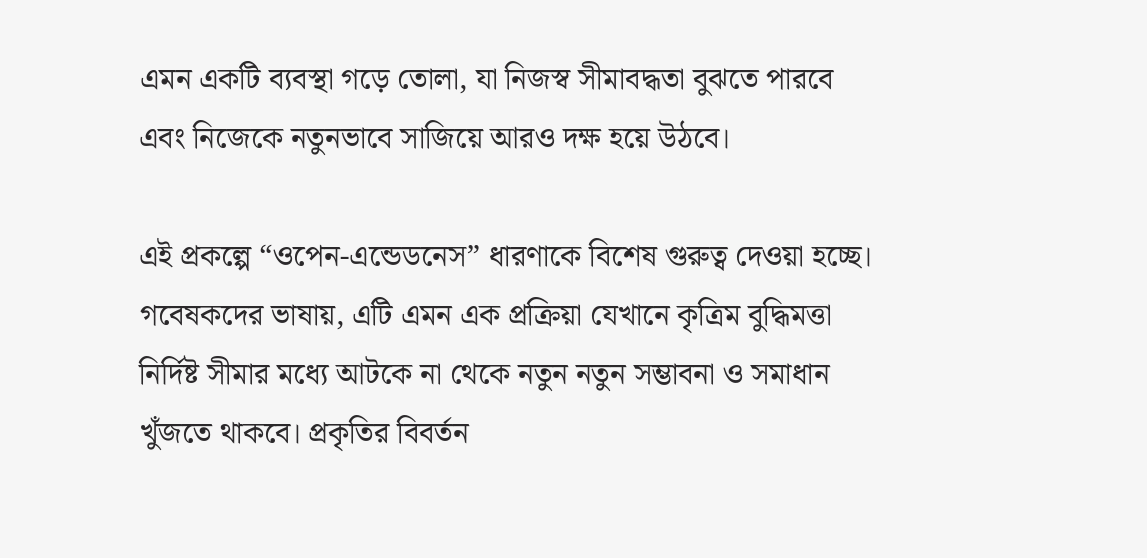এমন একটি ব্যবস্থা গড়ে তোলা, যা নিজস্ব সীমাবদ্ধতা বুঝতে পারবে এবং নিজেকে নতুনভাবে সাজিয়ে আরও দক্ষ হয়ে উঠবে।

এই প্রকল্পে “ওপেন-এন্ডেডনেস” ধারণাকে বিশেষ গুরুত্ব দেওয়া হচ্ছে। গবেষকদের ভাষায়, এটি এমন এক প্রক্রিয়া যেখানে কৃত্রিম বুদ্ধিমত্তা নির্দিষ্ট সীমার মধ্যে আটকে না থেকে নতুন নতুন সম্ভাবনা ও সমাধান খুঁজতে থাকবে। প্রকৃতির বিবর্তন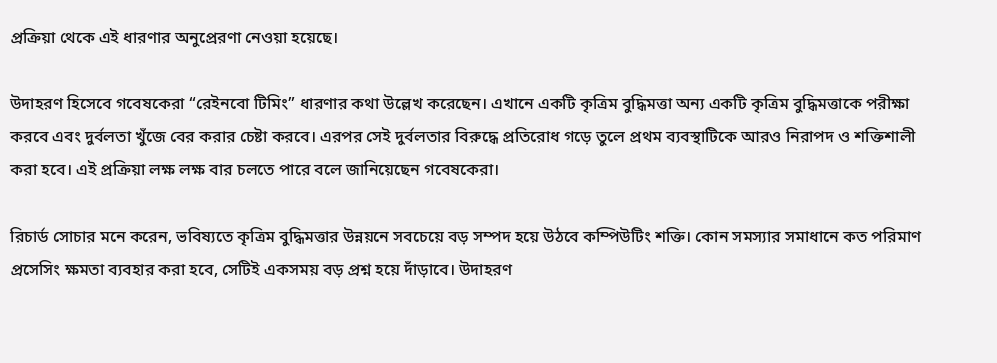প্রক্রিয়া থেকে এই ধারণার অনুপ্রেরণা নেওয়া হয়েছে।

উদাহরণ হিসেবে গবেষকেরা “রেইনবো টিমিং” ধারণার কথা উল্লেখ করেছেন। এখানে একটি কৃত্রিম বুদ্ধিমত্তা অন্য একটি কৃত্রিম বুদ্ধিমত্তাকে পরীক্ষা করবে এবং দুর্বলতা খুঁজে বের করার চেষ্টা করবে। এরপর সেই দুর্বলতার বিরুদ্ধে প্রতিরোধ গড়ে তুলে প্রথম ব্যবস্থাটিকে আরও নিরাপদ ও শক্তিশালী করা হবে। এই প্রক্রিয়া লক্ষ লক্ষ বার চলতে পারে বলে জানিয়েছেন গবেষকেরা।

রিচার্ড সোচার মনে করেন, ভবিষ্যতে কৃত্রিম বুদ্ধিমত্তার উন্নয়নে সবচেয়ে বড় সম্পদ হয়ে উঠবে কম্পিউটিং শক্তি। কোন সমস্যার সমাধানে কত পরিমাণ প্রসেসিং ক্ষমতা ব্যবহার করা হবে, সেটিই একসময় বড় প্রশ্ন হয়ে দাঁড়াবে। উদাহরণ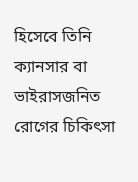হিসেবে তিনি ক্যানসার বা ভাইরাসজনিত রোগের চিকিৎসা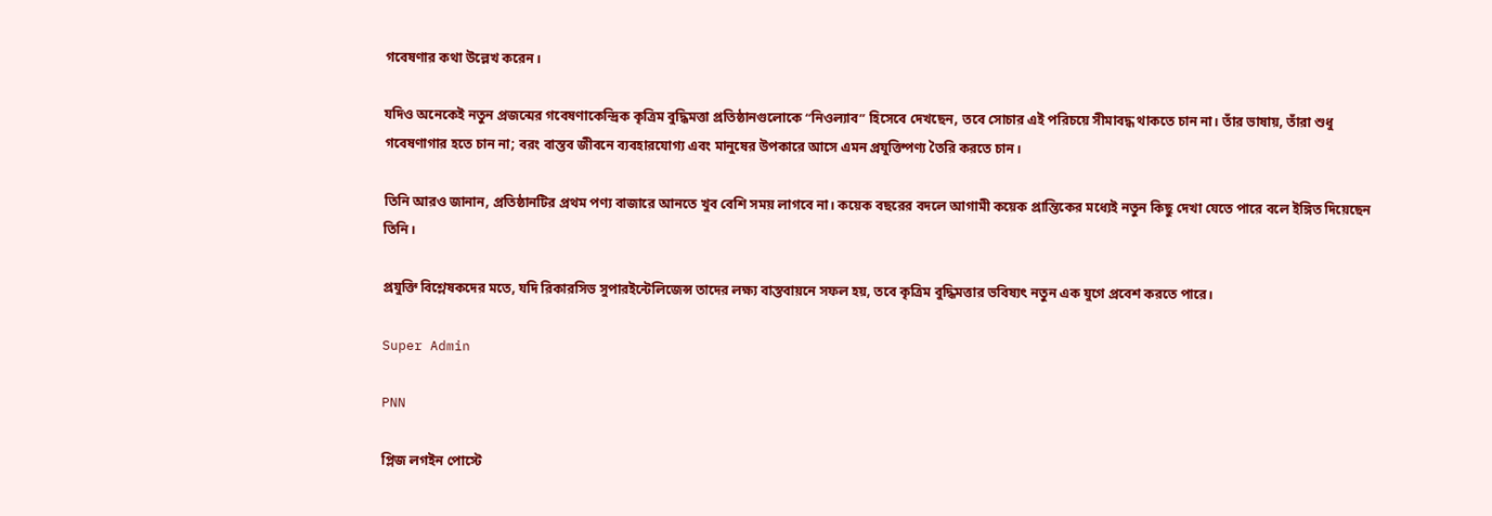গবেষণার কথা উল্লেখ করেন।

যদিও অনেকেই নতুন প্রজন্মের গবেষণাকেন্দ্রিক কৃত্রিম বুদ্ধিমত্তা প্রতিষ্ঠানগুলোকে “নিওল্যাব” হিসেবে দেখছেন, তবে সোচার এই পরিচয়ে সীমাবদ্ধ থাকতে চান না। তাঁর ভাষায়, তাঁরা শুধু গবেষণাগার হতে চান না; বরং বাস্তব জীবনে ব্যবহারযোগ্য এবং মানুষের উপকারে আসে এমন প্রযুক্তিপণ্য তৈরি করতে চান।

তিনি আরও জানান, প্রতিষ্ঠানটির প্রথম পণ্য বাজারে আনতে খুব বেশি সময় লাগবে না। কয়েক বছরের বদলে আগামী কয়েক প্রান্তিকের মধ্যেই নতুন কিছু দেখা যেতে পারে বলে ইঙ্গিত দিয়েছেন তিনি।

প্রযুক্তি বিশ্লেষকদের মতে, যদি রিকারসিভ সুপারইন্টেলিজেন্স তাদের লক্ষ্য বাস্তবায়নে সফল হয়, তবে কৃত্রিম বুদ্ধিমত্তার ভবিষ্যৎ নতুন এক যুগে প্রবেশ করতে পারে।

Super Admin

PNN

প্লিজ লগইন পোস্টে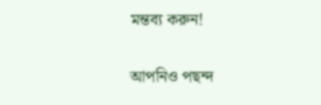মন্তব্য করুন!

আপনিও পছন্দ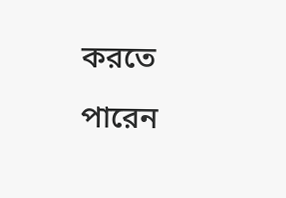করতে পারেন